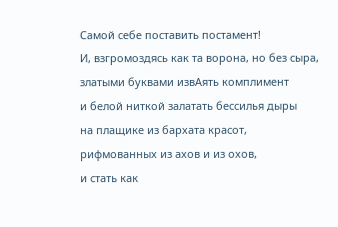Cамой себе поставить постамент!
И, взгромоздясь как та ворона, но без сыра,
златыми буквами извАять комплимент
и белой ниткой залатать бессилья дыры
на плащике из бархата красот,
рифмованных из ахов и из охов,
и стать как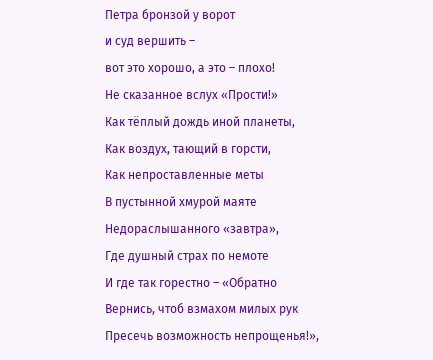Петра бронзой у ворот
и суд вершить –
вот это хорошо, а это – плохо!
Не сказанное вслух «Прости!»
Как тёплый дождь иной планеты,
Как воздух, тающий в горсти,
Как непроставленные меты
В пустынной хмурой маяте
Недораслышанного «завтра»,
Где душный страх по немоте
И где так горестно – «Обратно
Вернись, чтоб взмахом милых рук
Пресечь возможность непрощенья!»,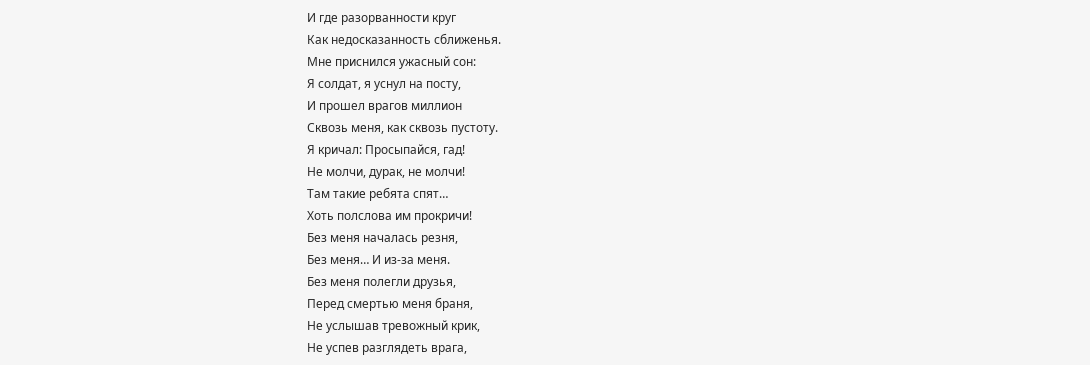И где разорванности круг
Как недосказанность сближенья.
Мне приснился ужасный сон:
Я солдат, я уснул на посту,
И прошел врагов миллион
Сквозь меня, как сквозь пустоту.
Я кричал: Просыпайся, гад!
Не молчи, дурак, не молчи!
Там такие ребята спят…
Хоть полслова им прокричи!
Без меня началась резня,
Без меня… И из-за меня.
Без меня полегли друзья,
Перед смертью меня браня,
Не услышав тревожный крик,
Не успев разглядеть врага,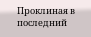Проклиная в последний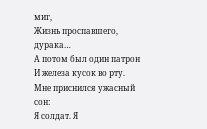миг,
Жизнь проспавшего, дурака…
А потом был один патрон
И железа кусок во рту.
Мне приснился ужасный сон:
Я солдат. Я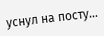уснул на посту…